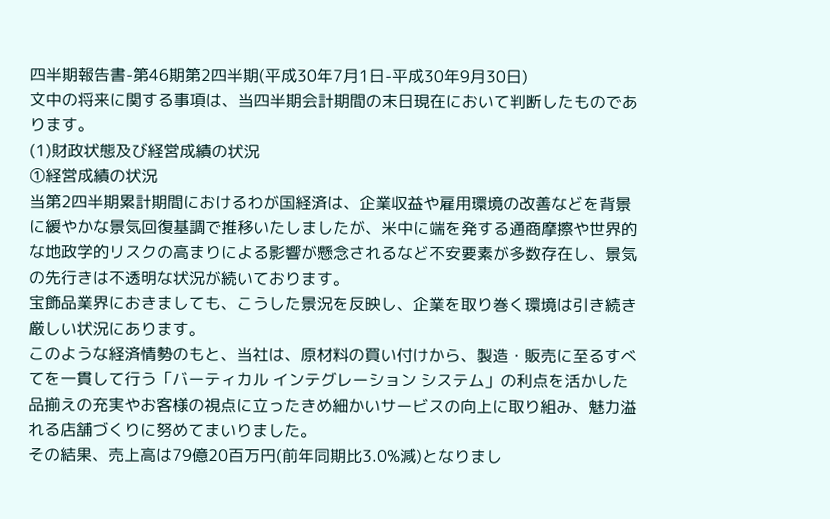四半期報告書-第46期第2四半期(平成30年7月1日-平成30年9月30日)
文中の将来に関する事項は、当四半期会計期間の末日現在において判断したものであります。
(1)財政状態及び経営成績の状況
①経営成績の状況
当第2四半期累計期間におけるわが国経済は、企業収益や雇用環境の改善などを背景に緩やかな景気回復基調で推移いたしましたが、米中に端を発する通商摩擦や世界的な地政学的リスクの高まりによる影響が懸念されるなど不安要素が多数存在し、景気の先行きは不透明な状況が続いております。
宝飾品業界におきましても、こうした景況を反映し、企業を取り巻く環境は引き続き厳しい状況にあります。
このような経済情勢のもと、当社は、原材料の買い付けから、製造・販売に至るすべてを一貫して行う「バーティカル インテグレーション システム」の利点を活かした品揃えの充実やお客様の視点に立ったきめ細かいサービスの向上に取り組み、魅力溢れる店舗づくりに努めてまいりました。
その結果、売上高は79億20百万円(前年同期比3.0%減)となりまし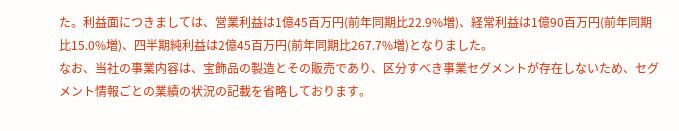た。利益面につきましては、営業利益は1億45百万円(前年同期比22.9%増)、経常利益は1億90百万円(前年同期比15.0%増)、四半期純利益は2億45百万円(前年同期比267.7%増)となりました。
なお、当社の事業内容は、宝飾品の製造とその販売であり、区分すべき事業セグメントが存在しないため、セグメント情報ごとの業績の状況の記載を省略しております。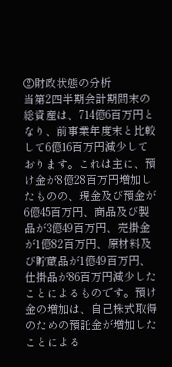②財政状態の分析
当第2四半期会計期間末の総資産は、714億6百万円となり、前事業年度末と比較して6億16百万円減少しております。これは主に、預け金が8億28百万円増加したものの、現金及び預金が6億45百万円、商品及び製品が3億49百万円、売掛金が1億82百万円、原材料及び貯蔵品が1億49百万円、仕掛品が86百万円減少したことによるものです。預け金の増加は、自己株式取得のための預託金が増加したことによる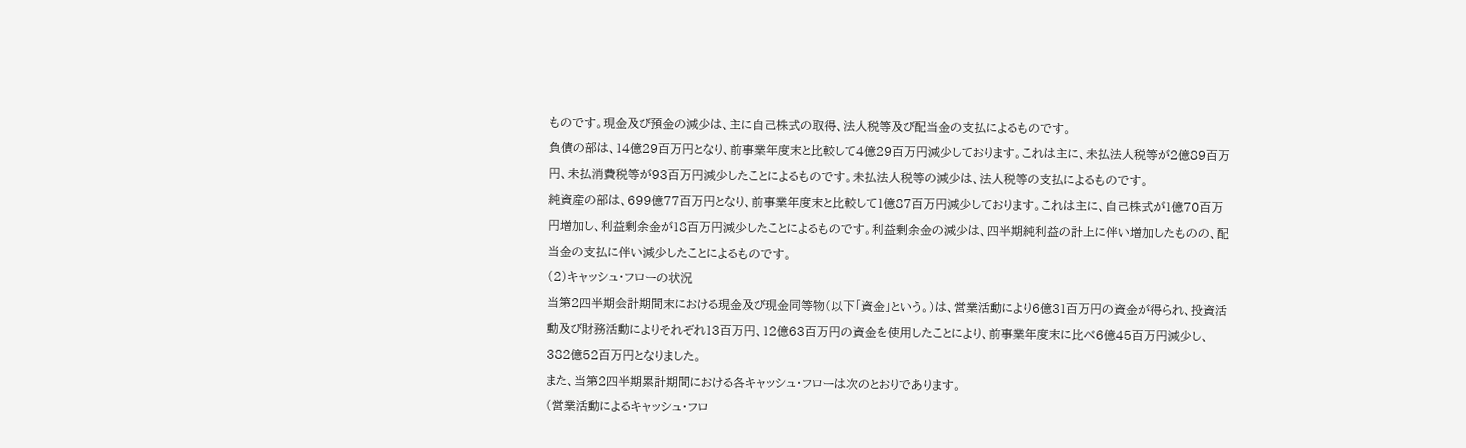ものです。現金及び預金の減少は、主に自己株式の取得、法人税等及び配当金の支払によるものです。
負債の部は、14億29百万円となり、前事業年度末と比較して4億29百万円減少しております。これは主に、未払法人税等が2億89百万円、未払消費税等が93百万円減少したことによるものです。未払法人税等の減少は、法人税等の支払によるものです。
純資産の部は、699億77百万円となり、前事業年度末と比較して1億87百万円減少しております。これは主に、自己株式が1億70百万円増加し、利益剰余金が18百万円減少したことによるものです。利益剰余金の減少は、四半期純利益の計上に伴い増加したものの、配当金の支払に伴い減少したことによるものです。
(2)キャッシュ・フローの状況
当第2四半期会計期間末における現金及び現金同等物(以下「資金」という。)は、営業活動により6億31百万円の資金が得られ、投資活動及び財務活動によりそれぞれ13百万円、12億63百万円の資金を使用したことにより、前事業年度末に比べ6億45百万円減少し、382億52百万円となりました。
また、当第2四半期累計期間における各キャッシュ・フローは次のとおりであります。
(営業活動によるキャッシュ・フロ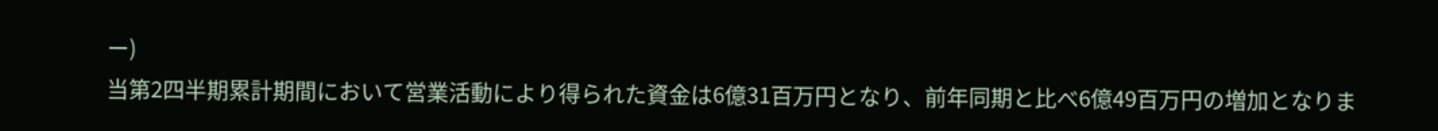ー)
当第2四半期累計期間において営業活動により得られた資金は6億31百万円となり、前年同期と比べ6億49百万円の増加となりま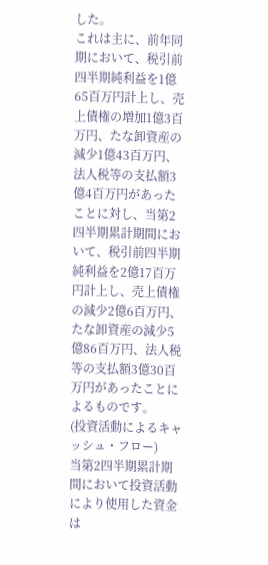した。
これは主に、前年同期において、税引前四半期純利益を1億65百万円計上し、売上債権の増加1億3百万円、たな卸資産の減少1億43百万円、法人税等の支払額3億4百万円があったことに対し、当第2四半期累計期間において、税引前四半期純利益を2億17百万円計上し、売上債権の減少2億6百万円、たな卸資産の減少5億86百万円、法人税等の支払額3億30百万円があったことによるものです。
(投資活動によるキャッシュ・フロー)
当第2四半期累計期間において投資活動により使用した資金は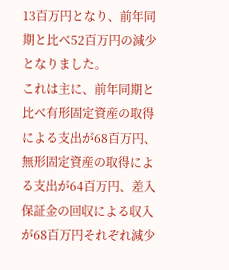13百万円となり、前年同期と比べ52百万円の減少となりました。
これは主に、前年同期と比べ有形固定資産の取得による支出が68百万円、無形固定資産の取得による支出が64百万円、差入保証金の回収による収入が68百万円それぞれ減少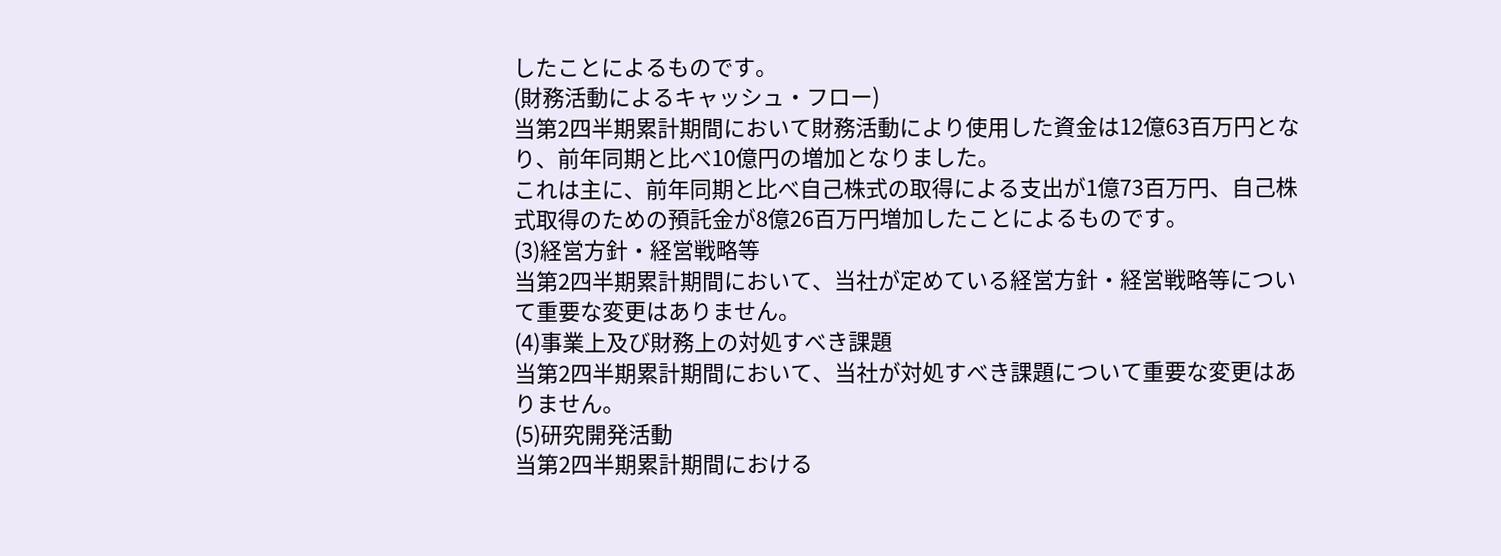したことによるものです。
(財務活動によるキャッシュ・フロー)
当第2四半期累計期間において財務活動により使用した資金は12億63百万円となり、前年同期と比べ10億円の増加となりました。
これは主に、前年同期と比べ自己株式の取得による支出が1億73百万円、自己株式取得のための預託金が8億26百万円増加したことによるものです。
(3)経営方針・経営戦略等
当第2四半期累計期間において、当社が定めている経営方針・経営戦略等について重要な変更はありません。
(4)事業上及び財務上の対処すべき課題
当第2四半期累計期間において、当社が対処すべき課題について重要な変更はありません。
(5)研究開発活動
当第2四半期累計期間における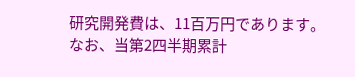研究開発費は、11百万円であります。
なお、当第2四半期累計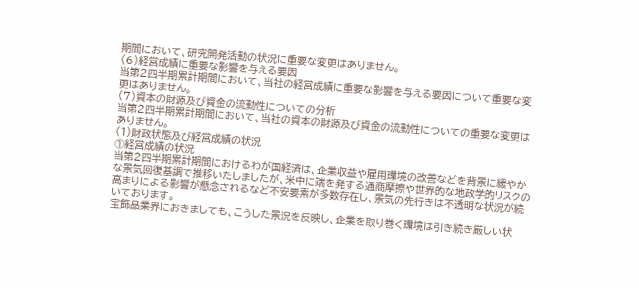期間において、研究開発活動の状況に重要な変更はありません。
(6)経営成績に重要な影響を与える要因
当第2四半期累計期間において、当社の経営成績に重要な影響を与える要因について重要な変更はありません。
(7)資本の財源及び資金の流動性についての分析
当第2四半期累計期間において、当社の資本の財源及び資金の流動性についての重要な変更はありません。
(1)財政状態及び経営成績の状況
①経営成績の状況
当第2四半期累計期間におけるわが国経済は、企業収益や雇用環境の改善などを背景に緩やかな景気回復基調で推移いたしましたが、米中に端を発する通商摩擦や世界的な地政学的リスクの高まりによる影響が懸念されるなど不安要素が多数存在し、景気の先行きは不透明な状況が続いております。
宝飾品業界におきましても、こうした景況を反映し、企業を取り巻く環境は引き続き厳しい状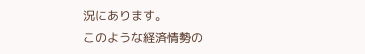況にあります。
このような経済情勢の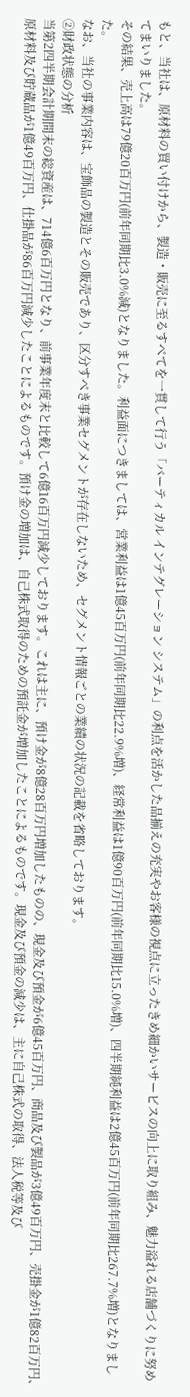もと、当社は、原材料の買い付けから、製造・販売に至るすべてを一貫して行う「バーティカル インテグレーション システム」の利点を活かした品揃えの充実やお客様の視点に立ったきめ細かいサービスの向上に取り組み、魅力溢れる店舗づくりに努めてまいりました。
その結果、売上高は79億20百万円(前年同期比3.0%減)となりました。利益面につきましては、営業利益は1億45百万円(前年同期比22.9%増)、経常利益は1億90百万円(前年同期比15.0%増)、四半期純利益は2億45百万円(前年同期比267.7%増)となりました。
なお、当社の事業内容は、宝飾品の製造とその販売であり、区分すべき事業セグメントが存在しないため、セグメント情報ごとの業績の状況の記載を省略しております。
②財政状態の分析
当第2四半期会計期間末の総資産は、714億6百万円となり、前事業年度末と比較して6億16百万円減少しております。これは主に、預け金が8億28百万円増加したものの、現金及び預金が6億45百万円、商品及び製品が3億49百万円、売掛金が1億82百万円、原材料及び貯蔵品が1億49百万円、仕掛品が86百万円減少したことによるものです。預け金の増加は、自己株式取得のための預託金が増加したことによるものです。現金及び預金の減少は、主に自己株式の取得、法人税等及び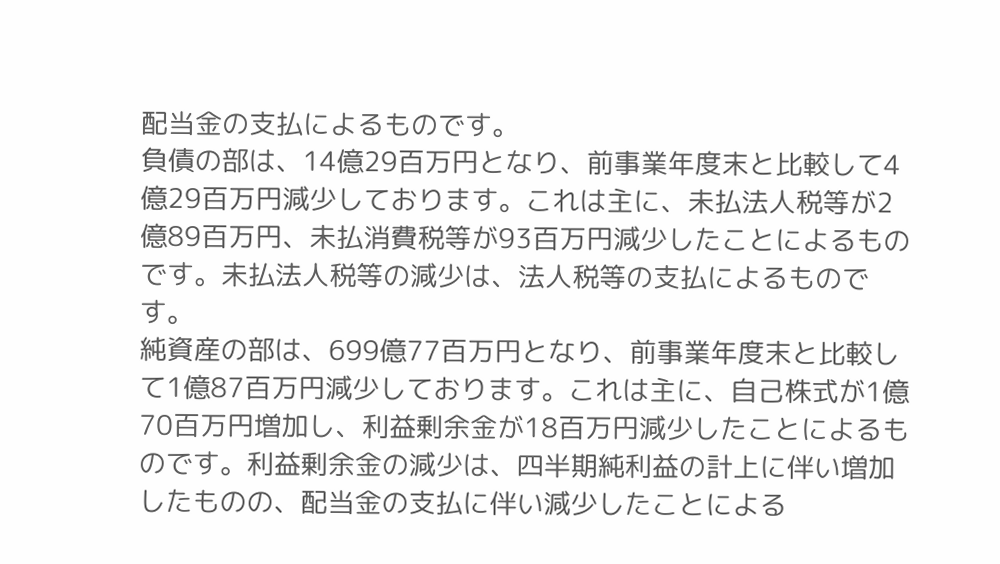配当金の支払によるものです。
負債の部は、14億29百万円となり、前事業年度末と比較して4億29百万円減少しております。これは主に、未払法人税等が2億89百万円、未払消費税等が93百万円減少したことによるものです。未払法人税等の減少は、法人税等の支払によるものです。
純資産の部は、699億77百万円となり、前事業年度末と比較して1億87百万円減少しております。これは主に、自己株式が1億70百万円増加し、利益剰余金が18百万円減少したことによるものです。利益剰余金の減少は、四半期純利益の計上に伴い増加したものの、配当金の支払に伴い減少したことによる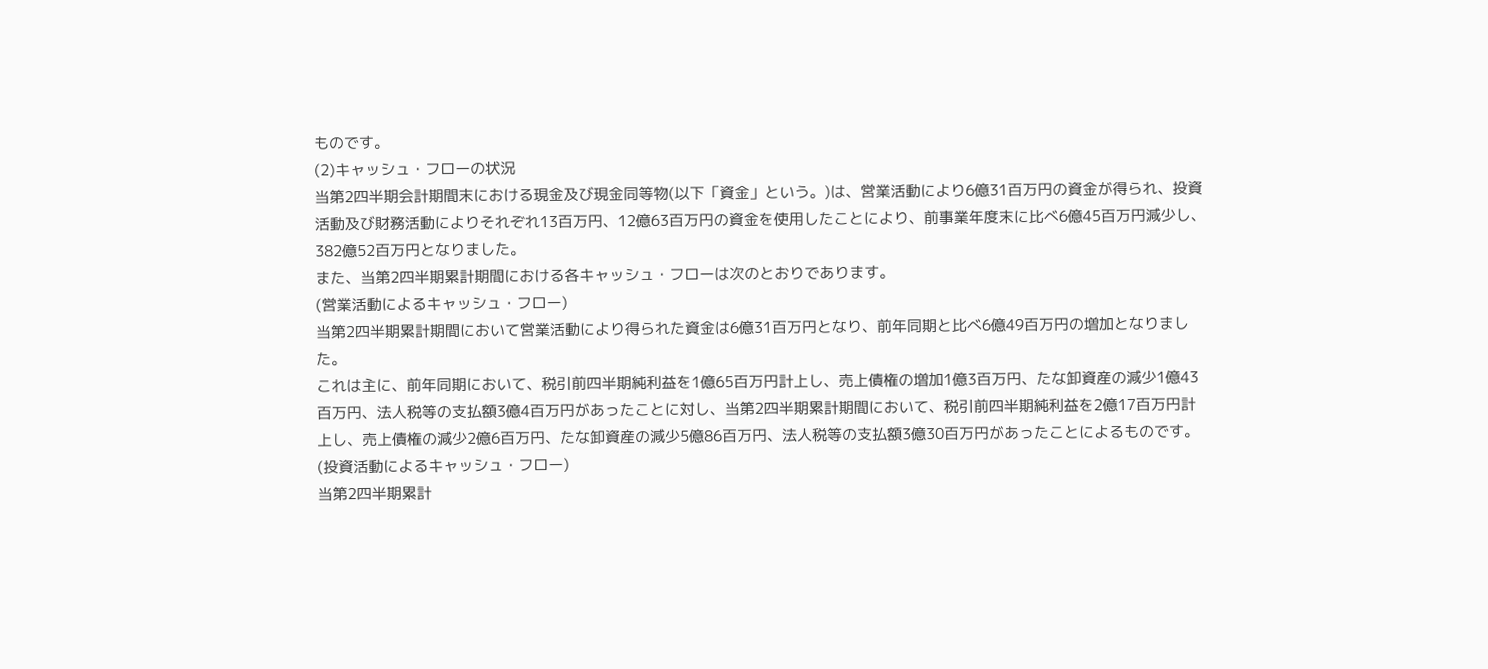ものです。
(2)キャッシュ・フローの状況
当第2四半期会計期間末における現金及び現金同等物(以下「資金」という。)は、営業活動により6億31百万円の資金が得られ、投資活動及び財務活動によりそれぞれ13百万円、12億63百万円の資金を使用したことにより、前事業年度末に比べ6億45百万円減少し、382億52百万円となりました。
また、当第2四半期累計期間における各キャッシュ・フローは次のとおりであります。
(営業活動によるキャッシュ・フロー)
当第2四半期累計期間において営業活動により得られた資金は6億31百万円となり、前年同期と比べ6億49百万円の増加となりました。
これは主に、前年同期において、税引前四半期純利益を1億65百万円計上し、売上債権の増加1億3百万円、たな卸資産の減少1億43百万円、法人税等の支払額3億4百万円があったことに対し、当第2四半期累計期間において、税引前四半期純利益を2億17百万円計上し、売上債権の減少2億6百万円、たな卸資産の減少5億86百万円、法人税等の支払額3億30百万円があったことによるものです。
(投資活動によるキャッシュ・フロー)
当第2四半期累計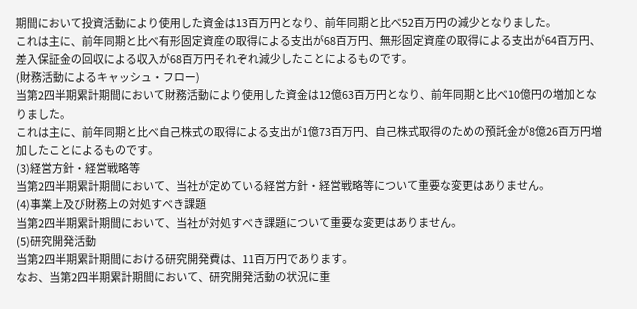期間において投資活動により使用した資金は13百万円となり、前年同期と比べ52百万円の減少となりました。
これは主に、前年同期と比べ有形固定資産の取得による支出が68百万円、無形固定資産の取得による支出が64百万円、差入保証金の回収による収入が68百万円それぞれ減少したことによるものです。
(財務活動によるキャッシュ・フロー)
当第2四半期累計期間において財務活動により使用した資金は12億63百万円となり、前年同期と比べ10億円の増加となりました。
これは主に、前年同期と比べ自己株式の取得による支出が1億73百万円、自己株式取得のための預託金が8億26百万円増加したことによるものです。
(3)経営方針・経営戦略等
当第2四半期累計期間において、当社が定めている経営方針・経営戦略等について重要な変更はありません。
(4)事業上及び財務上の対処すべき課題
当第2四半期累計期間において、当社が対処すべき課題について重要な変更はありません。
(5)研究開発活動
当第2四半期累計期間における研究開発費は、11百万円であります。
なお、当第2四半期累計期間において、研究開発活動の状況に重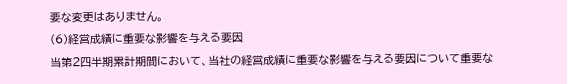要な変更はありません。
(6)経営成績に重要な影響を与える要因
当第2四半期累計期間において、当社の経営成績に重要な影響を与える要因について重要な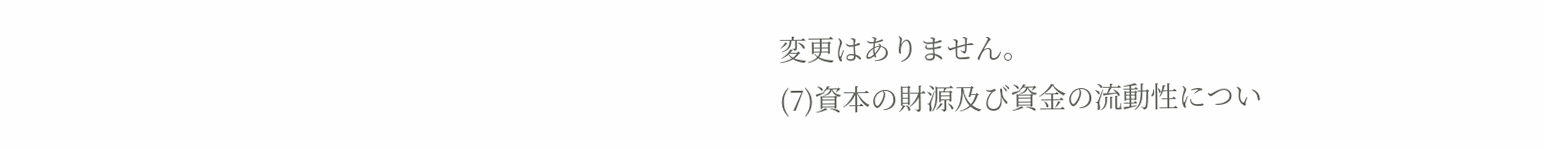変更はありません。
(7)資本の財源及び資金の流動性につい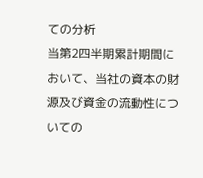ての分析
当第2四半期累計期間において、当社の資本の財源及び資金の流動性についての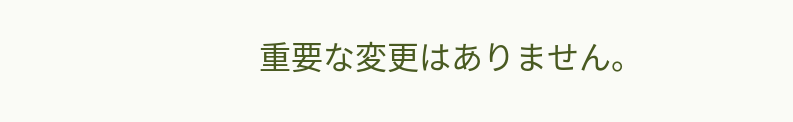重要な変更はありません。